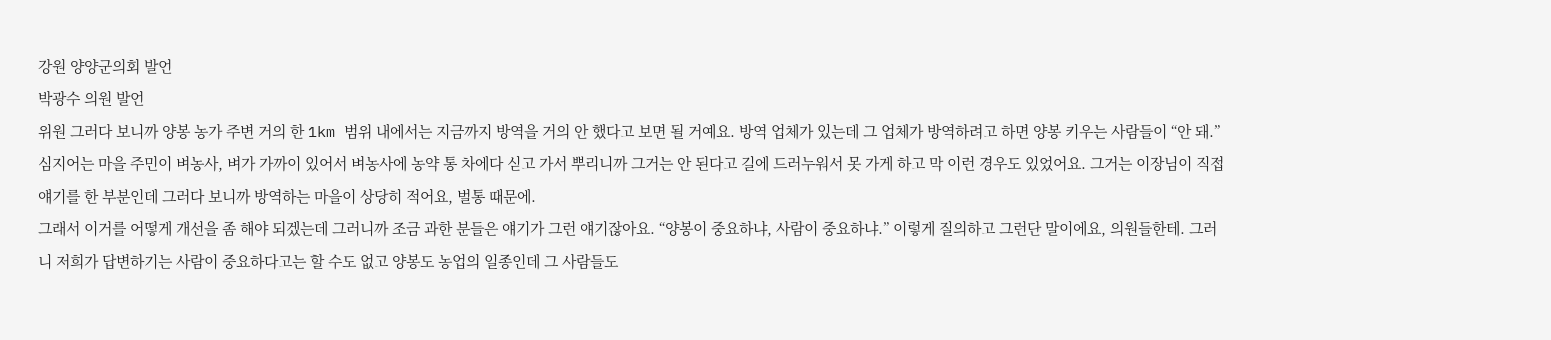강원 양양군의회 발언
박광수 의원 발언
위원 그러다 보니까 양봉 농가 주변 거의 한 1km 범위 내에서는 지금까지 방역을 거의 안 했다고 보면 될 거예요. 방역 업체가 있는데 그 업체가 방역하려고 하면 양봉 키우는 사람들이 “안 돼.” 심지어는 마을 주민이 벼농사, 벼가 가까이 있어서 벼농사에 농약 통 차에다 싣고 가서 뿌리니까 그거는 안 된다고 길에 드러누워서 못 가게 하고 막 이런 경우도 있었어요. 그거는 이장님이 직접 얘기를 한 부분인데 그러다 보니까 방역하는 마을이 상당히 적어요, 벌통 때문에.
그래서 이거를 어떻게 개선을 좀 해야 되겠는데 그러니까 조금 과한 분들은 얘기가 그런 얘기잖아요. “양봉이 중요하냐, 사람이 중요하냐.” 이렇게 질의하고 그런단 말이에요, 의원들한테. 그러니 저희가 답변하기는 사람이 중요하다고는 할 수도 없고 양봉도 농업의 일종인데 그 사람들도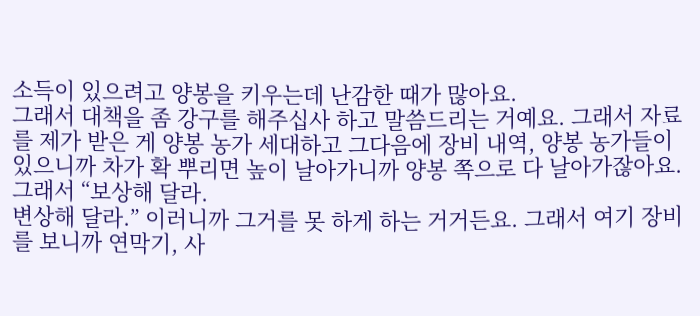소득이 있으려고 양봉을 키우는데 난감한 때가 많아요.
그래서 대책을 좀 강구를 해주십사 하고 말씀드리는 거예요. 그래서 자료를 제가 받은 게 양봉 농가 세대하고 그다음에 장비 내역, 양봉 농가들이 있으니까 차가 확 뿌리면 높이 날아가니까 양봉 쪽으로 다 날아가잖아요. 그래서 “보상해 달라.
변상해 달라.” 이러니까 그거를 못 하게 하는 거거든요. 그래서 여기 장비를 보니까 연막기, 사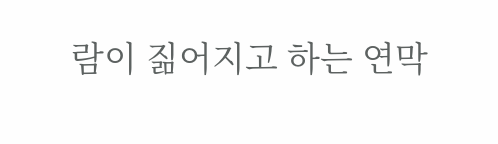람이 짊어지고 하는 연막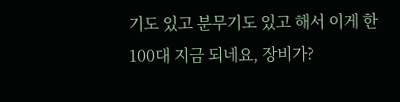기도 있고 분무기도 있고 해서 이게 한 100대 지금 되네요, 장비가?